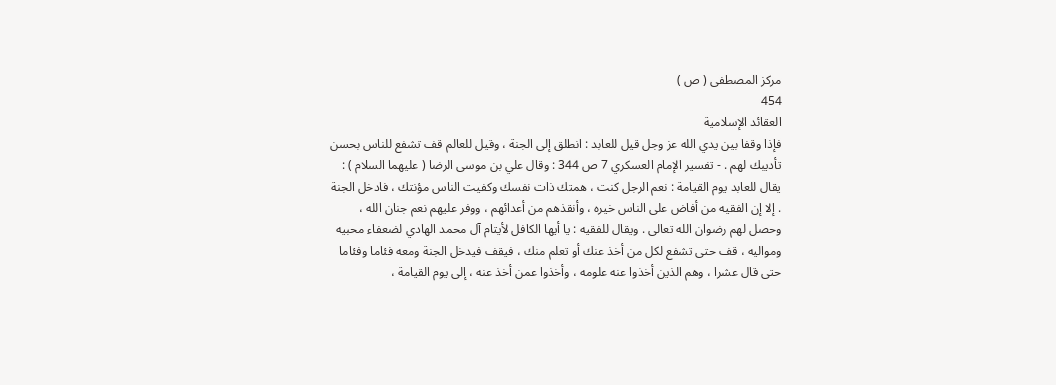مركز المصطفى ( ص )
454
العقائد الإسلامية
فإذا وقفا بين يدي الله عز وجل قيل للعابد : انطلق إلى الجنة ، وقيل للعالم قف تشفع للناس بحسن تأديبك لهم . - تفسير الإمام العسكري 7 ص 344 : وقال علي بن موسى الرضا ( عليهما السلام ) : يقال للعابد يوم القيامة : نعم الرجل كنت ، همتك ذات نفسك وكفيت الناس مؤنتك ، فادخل الجنة . إلا إن الفقيه من أفاض على الناس خيره ، وأنقذهم من أعدائهم ، ووفر عليهم نعم جنان الله ، وحصل لهم رضوان الله تعالى . ويقال للفقيه : يا أيها الكافل لأيتام آل محمد الهادي لضعفاء محبيه ومواليه ، قف حتى تشفع لكل من أخذ عنك أو تعلم منك ، فيقف فيدخل الجنة ومعه فئاما وفئاما حتى قال عشرا ، وهم الذين أخذوا عنه علومه ، وأخذوا عمن أخذ عنه ، إلى يوم القيامة ،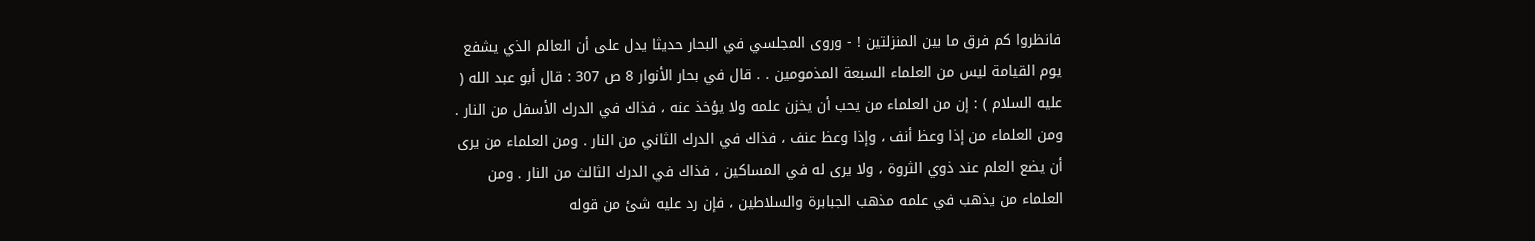فانظروا كم فرق ما بين المنزلتين ! - وروى المجلسي في البحار حديثا يدل على أن العالم الذي يشفع يوم القيامة ليس من العلماء السبعة المذمومين . . قال في بحار الأنوار 8 ص 307 : قال أبو عبد الله ( عليه السلام ) : إن من العلماء من يحب أن يخزن علمه ولا يؤخذ عنه ، فذاك في الدرك الأسفل من النار . ومن العلماء من إذا وعظ أنف ، وإذا وعظ عنف ، فذاك في الدرك الثاني من النار . ومن العلماء من يرى أن يضع العلم عند ذوي الثروة ، ولا يرى له في المساكين ، فذاك في الدرك الثالث من النار . ومن العلماء من يذهب في علمه مذهب الجبابرة والسلاطين ، فإن رد عليه شئ من قوله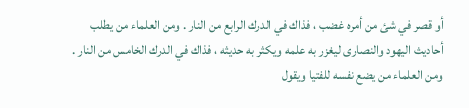أو قصر في شئ من أمره غضب ، فذاك في الدرك الرابع من النار . ومن العلماء من يطلب أحاديث اليهود والنصارى ليغزر به علمه ويكثر به حديثه ، فذاك في الدرك الخامس من النار . ومن العلماء من يضع نفسه للفتيا ويقول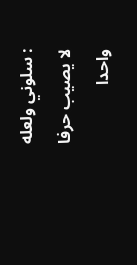: سلوني ولعله لا يصيب حرفا واحدا